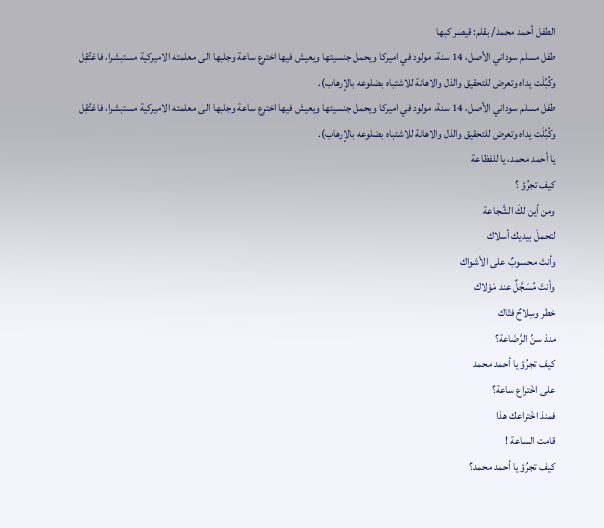الطفل أحمد محمد/ بقلم: قيصر كبها
طفل مسلم سوداني الأصل، 14 سنة، مولود في اميركا ويحمل جنسيتها ويعيش فيها اخترع ساعة وجلبها الى معلمته الاميركية مستبشرا، فاعْتُقِل وكُبِّلَت يداه وتعرض للتحقيق والذل والاهانة للاشتباه بضلوعه بالإرهاب).
طفل مسلم سوداني الأصل، 14 سنة، مولود في اميركا ويحمل جنسيتها ويعيش فيها اخترع ساعة وجلبها الى معلمته الاميركية مستبشرا، فاعْتُقِل وكُبِّلَت يداه وتعرض للتحقيق والذل والاهانة للاشتباه بضلوعه بالإرهاب).
يا أحمد محمد، يا للفظاعة
كيف تجرُؤ ؟
ومن أين لكَ الشَّجاعة
لتحملَ بيديك أسلاك
وأنتَ محسوبٌ على الأشواك
وأنتَ مُسَجَّلٌ عند مَوْلاك
خطر وسِلاحٌ فتّاك
منذ سنِّ الرَّضَاعة؟
كيف تجرُؤ يا أحمد محمد
على اخْتراع ساعة؟
فمنذ اخْتراعك هذا
قامت الساعة !
كيف تجرُؤ يا أحمد محمد؟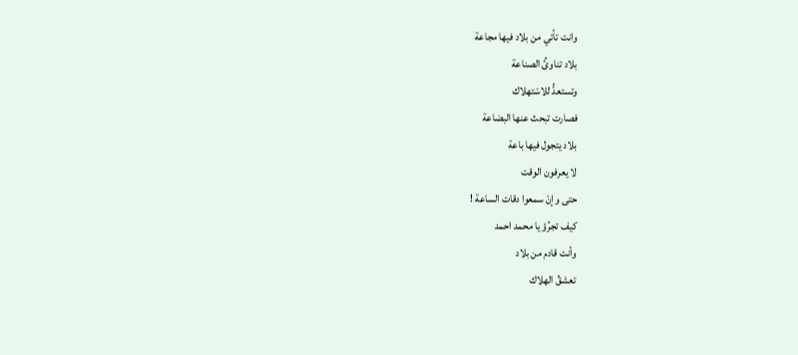وانت تأتي من بلاد فيها مجاعة
بلاد تناوئُ الصناعة
وتستعدُّ للاسْتهلاك
فصارت تبحث عنها البضاعة
بلاد يتجول فيها باعة
لا يعرفون الوقت
حتى وإنْ سمعوا دقات الساعة !
كيف تجرُؤ يا محمد احمد
وأنت قادم من بلاد
تعشقُ الهلاك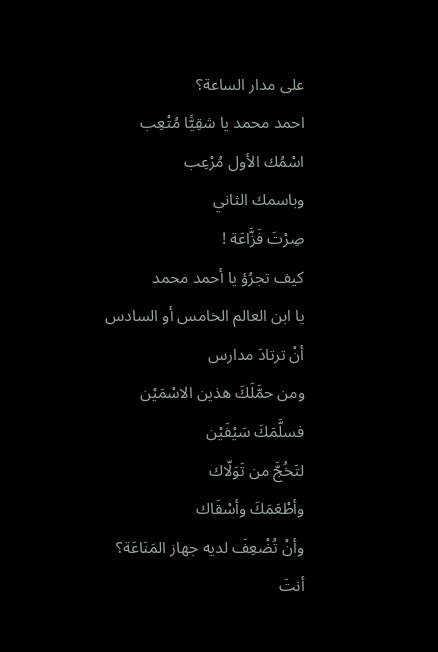على مدار الساعة؟
احمد محمد يا شقِيًّا مُتْعِب
اسْمُك الأول مُرْعِب
وباسمك الثاني
صِرْتَ فَزَّاعَة !
كيف تجرُؤ يا أحمد محمد
يا ابن العالم الخامس أو السادس
أنْ ترتادَ مدارس
ومن حمَّلَكَ هذين الاسْمَيْن
فسلَّمَكَ سَيْفَيْن
لتَخُجَّ من تَوَلّاك
وأطْعَمَكَ وأسْقَاك
وأنْ تُضْعِفَ لديه جهاز المَنَاعَة؟
أنتَ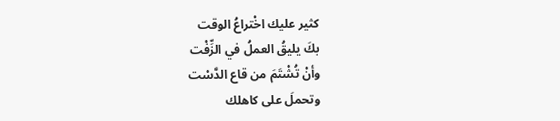كثير عليك اخْتراعُ الوقت
بكَ يليقُ العملُ في الزِّفْت
وأنْ تُشْتَمَ من قاع الدَّسْت
وتحملَ على كاهلك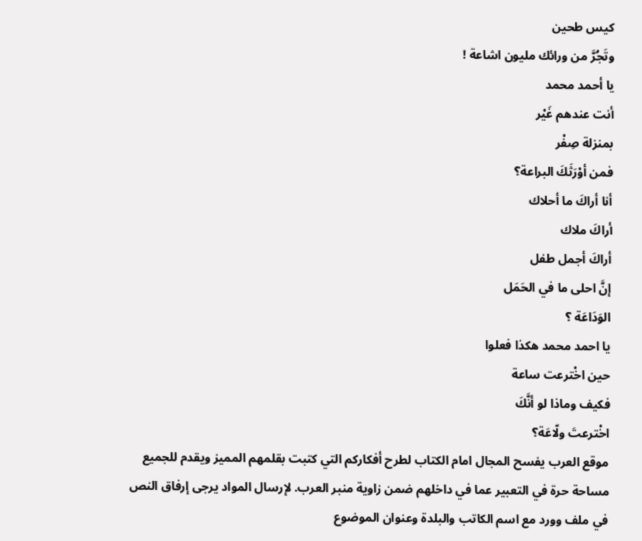كيس طحين
وتَجُرَّ من ورائك مليون اشاعة !
يا أحمد محمد
أنت عندهم غَيْر
بمنزلة صِفْر
فمن أوْرَثَكَ البراعة؟
أنا أراكَ ما أحلاك
أراكَ ملاك
أراكَ أجمل طفل
إنَّ احلى ما في الحَمَل
الوَدَاعَة ؟
يا احمد محمد هكذا فعلوا
حين اخْترعت ساعة
فكيف وماذا لو أنَّكَ
اخْترعتَ ولّاعَة؟
موقع العرب يفسح المجال امام الكتاب لطرح أفكاركم التي كتبت بقلمهم المميز ويقدم للجميع مساحة حرة في التعبير عما في داخلهم ضمن زاوية منبر العرب. لإرسال المواد يرجى إرفاق النص في ملف وورد مع اسم الكاتب والبلدة وعنوان الموضوع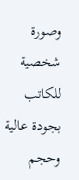وصورة شخصية للكاتب بجودة عالية وحجم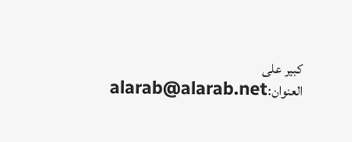كبير على العنوان:alarab@alarab.net